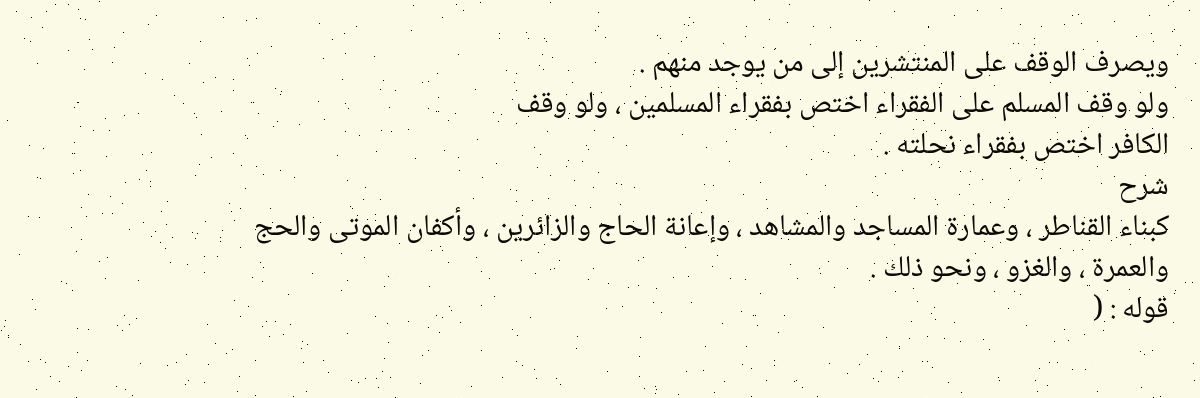ويصرف الوقف على المنتشرين إلى من يوجد منهم .
ولو وقف المسلم على الفقراء اختص بفقراء المسلمين ، ولو وقف
الكافر اختص بفقراء نحلته .
شرح
كبناء القناطر ، وعمارة المساجد والمشاهد ، وإعانة الحاج والزائرين ، وأكفان الموتى والحج
والعمرة ، والغزو ، ونحو ذلك .
قوله : (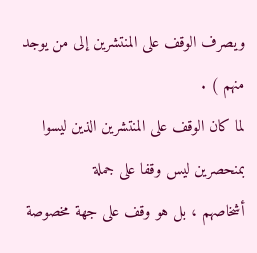ويصرف الوقف على المنتشرين إلى من يوجد منهم ) .
لما كان الوقف على المنتشرين الذين ليسوا بمنحصرين ليس وقفا على جملة
أشخاصهم ، بل هو وقف على جهة مخصوصة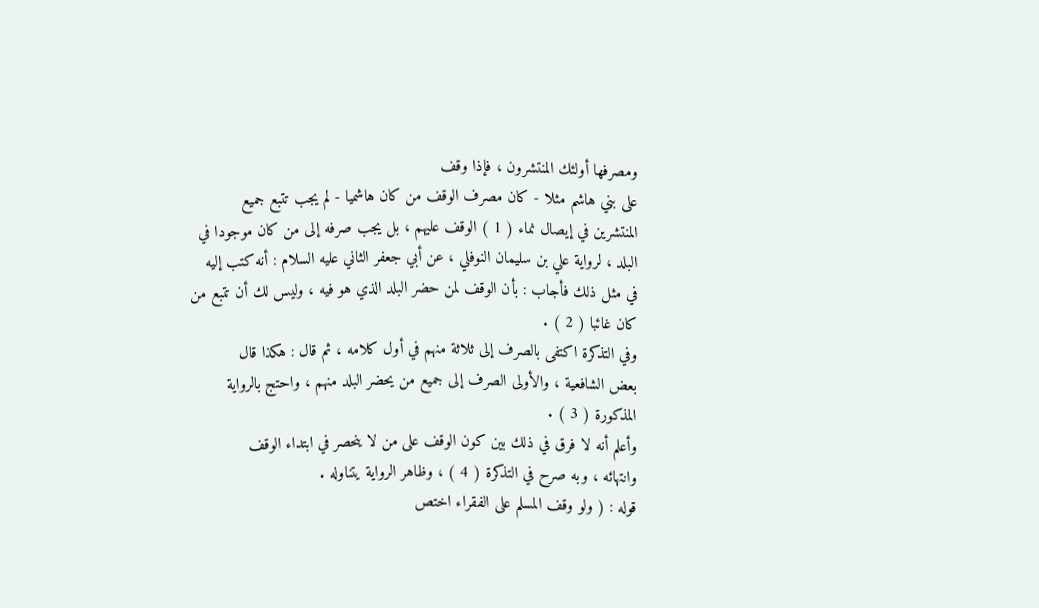ومصرفها أولئك المنتشرون ، فإذا وقف
على بني هاشم مثلا - كان مصرف الوقف من كان هاشميا - لم يجب تتبع جميع
المنتشرين في إيصال نماء ( 1 ) الوقف عليهم ، بل يجب صرفه إلى من كان موجودا في
البلد ، لرواية علي بن سليمان النوفلي ، عن أبي جعفر الثاني عليه السلام : أنه كتب إليه
في مثل ذلك فأجاب : بأن الوقف لمن حضر البلد الذي هو فيه ، وليس لك أن تتبع من
كان غائبا ( 2 ) .
وفي التذكرة اكتفى بالصرف إلى ثلاثة منهم في أول كلامه ، ثم قال : هكذا قال
بعض الشافعية ، والأولى الصرف إلى جميع من يحضر البلد منهم ، واحتج بالرواية
المذكورة ( 3 ) .
وأعلم أنه لا فرق في ذلك بين كون الوقف على من لا ينحصر في ابتداء الوقف
وانتهائه ، وبه صرح في التذكرة ( 4 ) ، وظاهر الرواية يتناوله .
قوله : ( ولو وقف المسلم على الفقراء اختص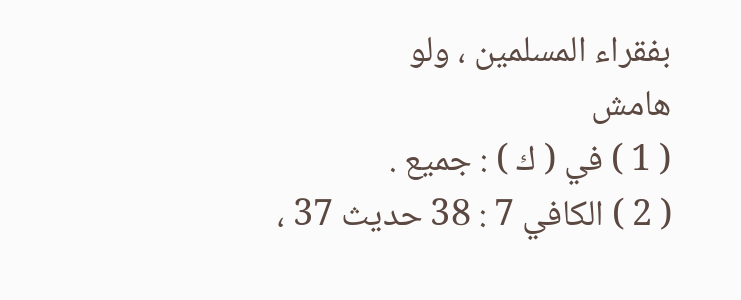بفقراء المسلمين ، ولو
هامش
( 1 ) في ( ك ) : جميع .
( 2 ) الكافي 7 : 38 حديث 37 ،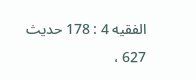الفقيه 4 : 178 حديث 627 ،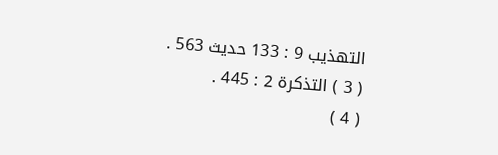التهذيب 9 : 133 حديث 563 .
( 3 ) التذكرة 2 : 445 .
( 4 )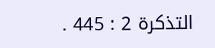التذكرة 2 : 445 .